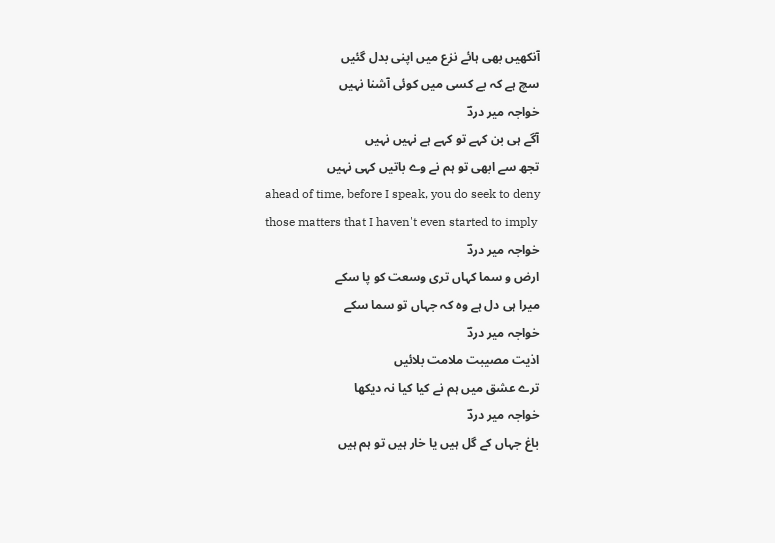آنکھیں بھی ہائے نزع میں اپنی بدل گئیں
سچ ہے کہ بے کسی میں کوئی آشنا نہیں
خواجہ میر دردؔ
آگے ہی بن کہے تو کہے ہے نہیں نہیں
تجھ سے ابھی تو ہم نے وے باتیں کہی نہیں
ahead of time, before I speak, you do seek to deny
those matters that I haven't even started to imply
خواجہ میر دردؔ
ارض و سما کہاں تری وسعت کو پا سکے
میرا ہی دل ہے وہ کہ جہاں تو سما سکے
خواجہ میر دردؔ
اذیت مصیبت ملامت بلائیں
ترے عشق میں ہم نے کیا کیا نہ دیکھا
خواجہ میر دردؔ
باغ جہاں کے گل ہیں یا خار ہیں تو ہم ہیں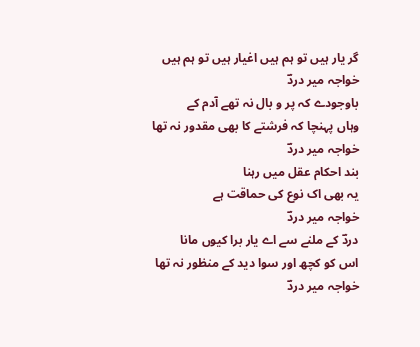گر یار ہیں تو ہم ہیں اغیار ہیں تو ہم ہیں
خواجہ میر دردؔ
باوجودے کہ پر و بال نہ تھے آدم کے
وہاں پہنچا کہ فرشتے کا بھی مقدور نہ تھا
خواجہ میر دردؔ
بند احکام عقل میں رہنا
یہ بھی اک نوع کی حماقت ہے
خواجہ میر دردؔ
دردؔ کے ملنے سے اے یار برا کیوں مانا
اس کو کچھ اور سوا دید کے منظور نہ تھا
خواجہ میر دردؔ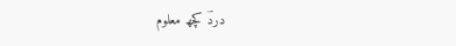دردؔ کچھ معلوم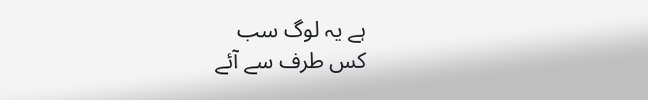ہے یہ لوگ سب
کس طرف سے آئے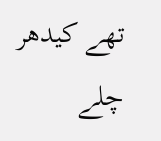تھے کیدھر چلے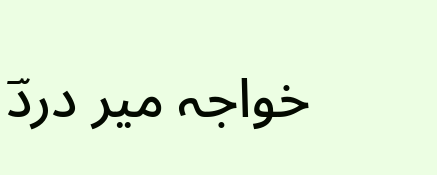خواجہ میر دردؔ